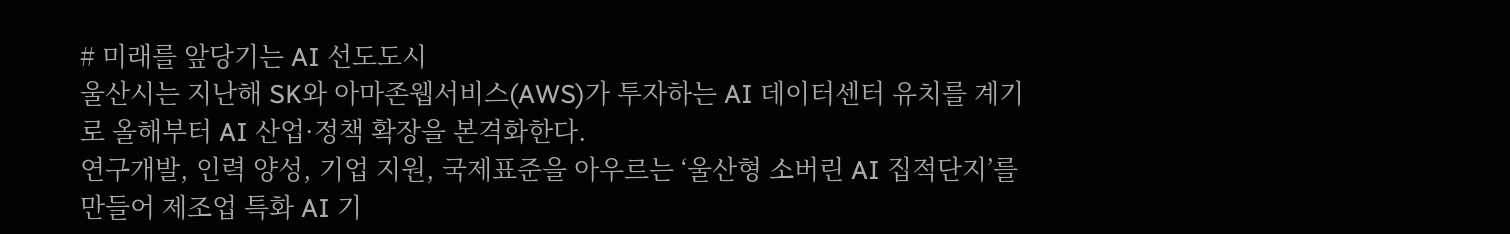# 미래를 앞당기는 AI 선도도시
울산시는 지난해 SK와 아마존웹서비스(AWS)가 투자하는 AI 데이터센터 유치를 계기로 올해부터 AI 산업·정책 확장을 본격화한다.
연구개발, 인력 양성, 기업 지원, 국제표준을 아우르는 ‘울산형 소버린 AI 집적단지’를 만들어 제조업 특화 AI 기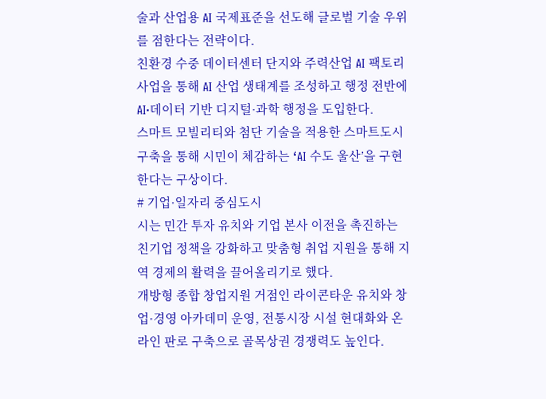술과 산업용 AI 국제표준을 선도해 글로벌 기술 우위를 점한다는 전략이다.
친환경 수중 데이터센터 단지와 주력산업 AI 팩토리 사업을 통해 AI 산업 생태계를 조성하고 행정 전반에 AI·데이터 기반 디지털·과학 행정을 도입한다.
스마트 모빌리티와 첨단 기술을 적용한 스마트도시 구축을 통해 시민이 체감하는 ‘AI 수도 울산’을 구현한다는 구상이다.
# 기업·일자리 중심도시
시는 민간 투자 유치와 기업 본사 이전을 촉진하는 친기업 정책을 강화하고 맞춤형 취업 지원을 통해 지역 경제의 활력을 끌어올리기로 했다.
개방형 종합 창업지원 거점인 라이콘타운 유치와 창업·경영 아카데미 운영, 전통시장 시설 현대화와 온라인 판로 구축으로 골목상권 경쟁력도 높인다.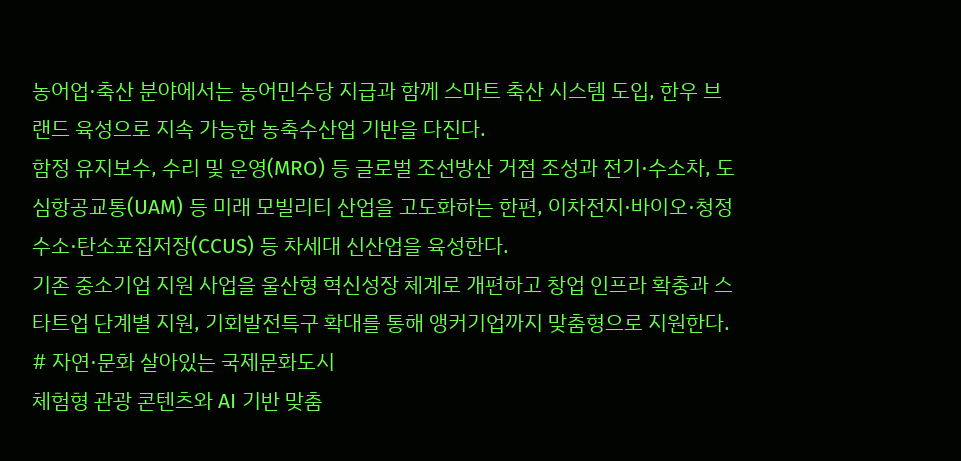농어업·축산 분야에서는 농어민수당 지급과 함께 스마트 축산 시스템 도입, 한우 브랜드 육성으로 지속 가능한 농축수산업 기반을 다진다.
함정 유지보수, 수리 및 운영(MRO) 등 글로벌 조선방산 거점 조성과 전기·수소차, 도심항공교통(UAM) 등 미래 모빌리티 산업을 고도화하는 한편, 이차전지·바이오·청정수소·탄소포집저장(CCUS) 등 차세대 신산업을 육성한다.
기존 중소기업 지원 사업을 울산형 혁신성장 체계로 개편하고 창업 인프라 확충과 스타트업 단계별 지원, 기회발전특구 확대를 통해 앵커기업까지 맞춤형으로 지원한다.
# 자연·문화 살아있는 국제문화도시
체험형 관광 콘텐츠와 AI 기반 맞춤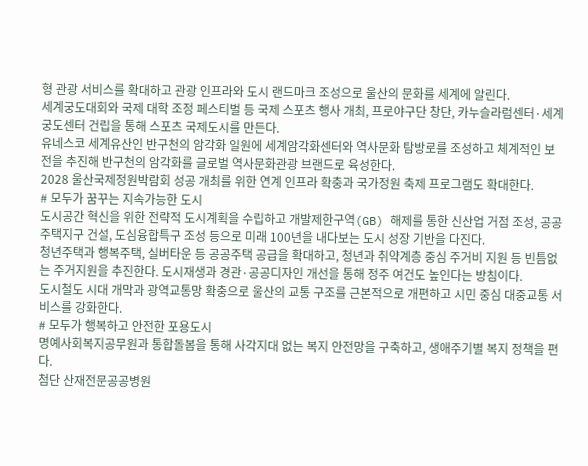형 관광 서비스를 확대하고 관광 인프라와 도시 랜드마크 조성으로 울산의 문화를 세계에 알린다.
세계궁도대회와 국제 대학 조정 페스티벌 등 국제 스포츠 행사 개최, 프로야구단 창단, 카누슬라럼센터·세계궁도센터 건립을 통해 스포츠 국제도시를 만든다.
유네스코 세계유산인 반구천의 암각화 일원에 세계암각화센터와 역사문화 탐방로를 조성하고 체계적인 보전을 추진해 반구천의 암각화를 글로벌 역사문화관광 브랜드로 육성한다.
2028 울산국제정원박람회 성공 개최를 위한 연계 인프라 확충과 국가정원 축제 프로그램도 확대한다.
# 모두가 꿈꾸는 지속가능한 도시
도시공간 혁신을 위한 전략적 도시계획을 수립하고 개발제한구역(GB) 해제를 통한 신산업 거점 조성, 공공주택지구 건설, 도심융합특구 조성 등으로 미래 100년을 내다보는 도시 성장 기반을 다진다.
청년주택과 행복주택, 실버타운 등 공공주택 공급을 확대하고, 청년과 취약계층 중심 주거비 지원 등 빈틈없는 주거지원을 추진한다. 도시재생과 경관·공공디자인 개선을 통해 정주 여건도 높인다는 방침이다.
도시철도 시대 개막과 광역교통망 확충으로 울산의 교통 구조를 근본적으로 개편하고 시민 중심 대중교통 서비스를 강화한다.
# 모두가 행복하고 안전한 포용도시
명예사회복지공무원과 통합돌봄을 통해 사각지대 없는 복지 안전망을 구축하고, 생애주기별 복지 정책을 편다.
첨단 산재전문공공병원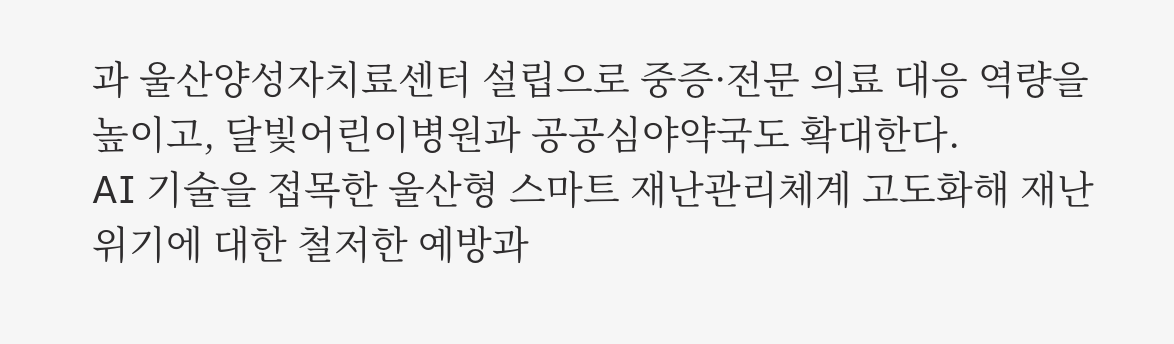과 울산양성자치료센터 설립으로 중증·전문 의료 대응 역량을 높이고, 달빛어린이병원과 공공심야약국도 확대한다.
AI 기술을 접목한 울산형 스마트 재난관리체계 고도화해 재난 위기에 대한 철저한 예방과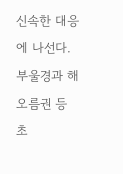신속한 대응에 나선다.
부울경과 해오름권 등 초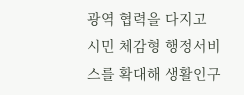광역 협력을 다지고 시민 체감형 행정서비스를 확대해 생활인구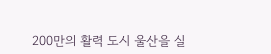200만의 활력 도시 울산을 실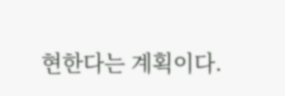현한다는 계획이다.